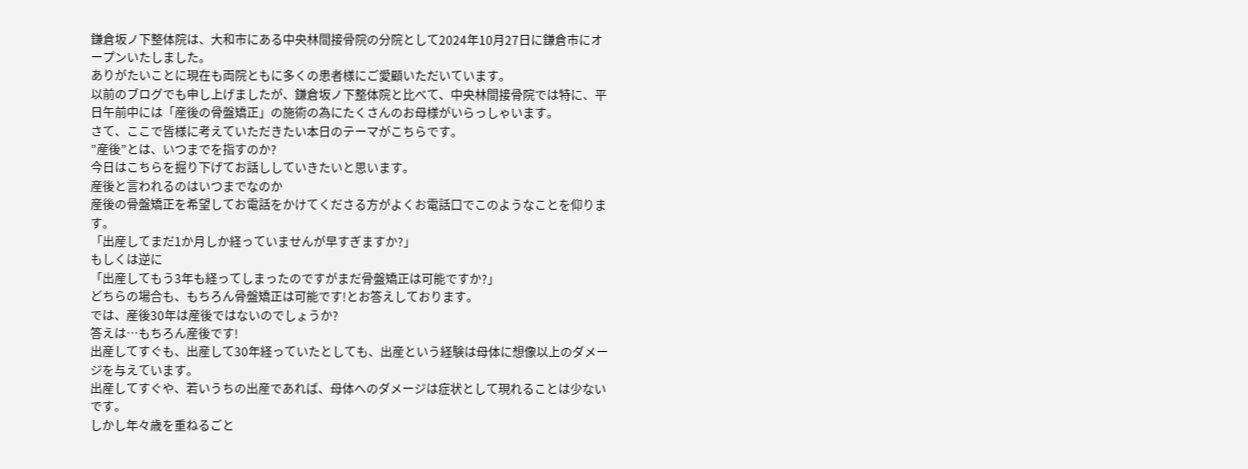鎌倉坂ノ下整体院は、大和市にある中央林間接骨院の分院として2024年10月27日に鎌倉市にオープンいたしました。
ありがたいことに現在も両院ともに多くの患者様にご愛顧いただいています。
以前のブログでも申し上げましたが、鎌倉坂ノ下整体院と比べて、中央林間接骨院では特に、平日午前中には「産後の骨盤矯正」の施術の為にたくさんのお母様がいらっしゃいます。
さて、ここで皆様に考えていただきたい本日のテーマがこちらです。
”産後”とは、いつまでを指すのか?
今日はこちらを掘り下げてお話ししていきたいと思います。
産後と言われるのはいつまでなのか
産後の骨盤矯正を希望してお電話をかけてくださる方がよくお電話口でこのようなことを仰ります。
「出産してまだ1か月しか経っていませんが早すぎますか?」
もしくは逆に
「出産してもう3年も経ってしまったのですがまだ骨盤矯正は可能ですか?」
どちらの場合も、もちろん骨盤矯正は可能です!とお答えしております。
では、産後30年は産後ではないのでしょうか?
答えは…もちろん産後です!
出産してすぐも、出産して30年経っていたとしても、出産という経験は母体に想像以上のダメージを与えています。
出産してすぐや、若いうちの出産であれば、母体へのダメージは症状として現れることは少ないです。
しかし年々歳を重ねるごと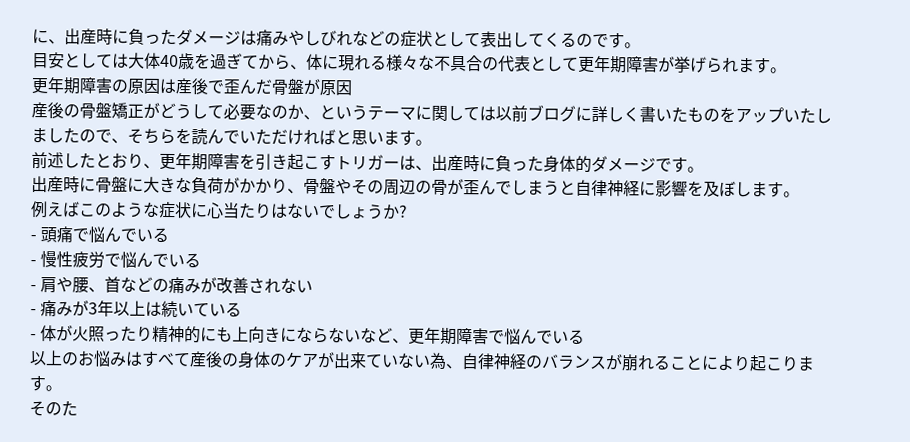に、出産時に負ったダメージは痛みやしびれなどの症状として表出してくるのです。
目安としては大体40歳を過ぎてから、体に現れる様々な不具合の代表として更年期障害が挙げられます。
更年期障害の原因は産後で歪んだ骨盤が原因
産後の骨盤矯正がどうして必要なのか、というテーマに関しては以前ブログに詳しく書いたものをアップいたしましたので、そちらを読んでいただければと思います。
前述したとおり、更年期障害を引き起こすトリガーは、出産時に負った身体的ダメージです。
出産時に骨盤に大きな負荷がかかり、骨盤やその周辺の骨が歪んでしまうと自律神経に影響を及ぼします。
例えばこのような症状に心当たりはないでしょうか?
- 頭痛で悩んでいる
- 慢性疲労で悩んでいる
- 肩や腰、首などの痛みが改善されない
- 痛みが3年以上は続いている
- 体が火照ったり精神的にも上向きにならないなど、更年期障害で悩んでいる
以上のお悩みはすべて産後の身体のケアが出来ていない為、自律神経のバランスが崩れることにより起こります。
そのた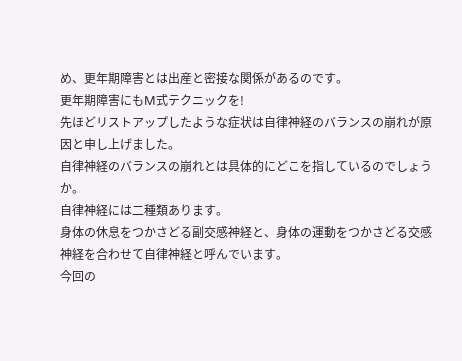め、更年期障害とは出産と密接な関係があるのです。
更年期障害にもM式テクニックを!
先ほどリストアップしたような症状は自律神経のバランスの崩れが原因と申し上げました。
自律神経のバランスの崩れとは具体的にどこを指しているのでしょうか。
自律神経には二種類あります。
身体の休息をつかさどる副交感神経と、身体の運動をつかさどる交感神経を合わせて自律神経と呼んでいます。
今回の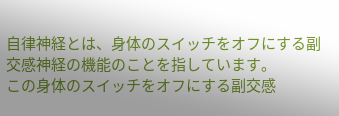自律神経とは、身体のスイッチをオフにする副交感神経の機能のことを指しています。
この身体のスイッチをオフにする副交感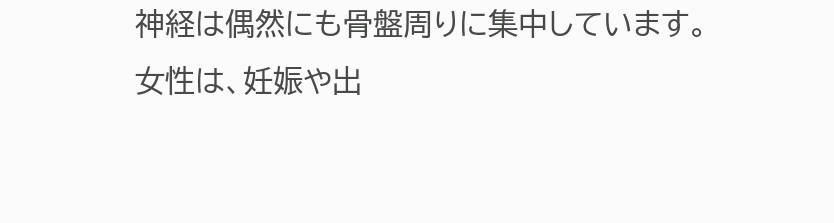神経は偶然にも骨盤周りに集中しています。
女性は、妊娠や出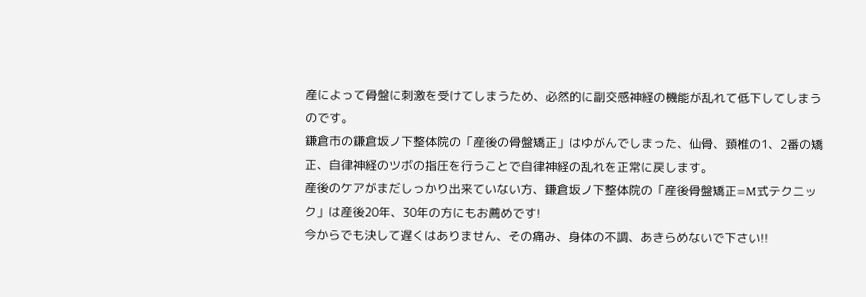産によって骨盤に刺激を受けてしまうため、必然的に副交感神経の機能が乱れて低下してしまうのです。
鎌倉市の鎌倉坂ノ下整体院の「産後の骨盤矯正」はゆがんでしまった、仙骨、頚椎の1、2番の矯正、自律神経のツボの指圧を行うことで自律神経の乱れを正常に戻します。
産後のケアがまだしっかり出来ていない方、鎌倉坂ノ下整体院の「産後骨盤矯正=M式テクニック」は産後20年、30年の方にもお薦めです!
今からでも決して遅くはありません、その痛み、身体の不調、あきらめないで下さい!!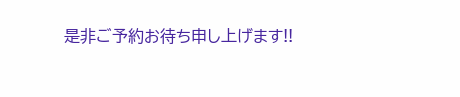是非ご予約お待ち申し上げます!!